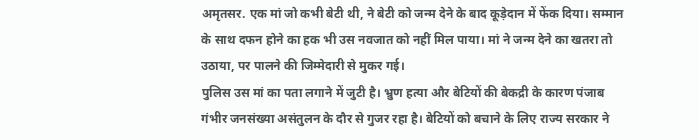अमृतसर. एक मां जो कभी बेटी थी, ने बेटी को जन्म देने के बाद कूड़ेदान में फेंक दिया। सम्मान के साथ दफन होने का हक भी उस नवजात को नहीं मिल पाया। मां ने जन्म देने का खतरा तो उठाया, पर पालने की जिम्मेदारी से मुकर गई।
पुलिस उस मां का पता लगाने में जुटी है। भ्रुण हत्या और बेटियों की बेकद्री के कारण पंजाब गंभीर जनसंख्या असंतुलन के दौर से गुजर रहा है। बेटियों को बचाने के लिए राज्य सरकार ने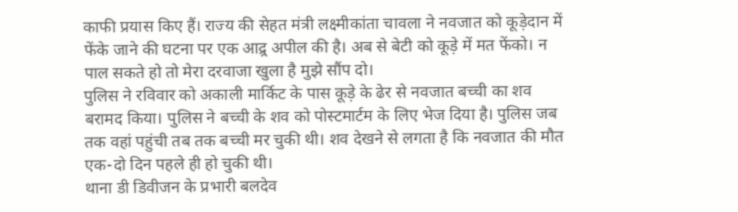काफी प्रयास किए हैं। राज्य की सेहत मंत्री लक्ष्मीकांता चावला ने नवजात को कूड़ेदान में फेंके जाने की घटना पर एक आद्र्र अपील की है। अब से बेटी को कूड़े में मत फेंको। न पाल सकते हो तो मेरा दरवाजा खुला है मुझे सौंप दो।
पुलिस ने रविवार को अकाली मार्किट के पास कूड़े के ढेर से नवजात बच्ची का शव बरामद किया। पुलिस ने बच्ची के शव को पोस्टमार्टम के लिए भेज दिया है। पुलिस जब तक वहां पहुंची तब तक बच्ची मर चुकी थी। शव देखने से लगता है कि नवजात की मौत एक-दो दिन पहले ही हो चुकी थी।
थाना डी डिवीजन के प्रभारी बलदेव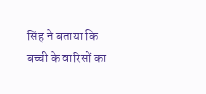सिंह ने बताया कि बच्ची के वारिसों का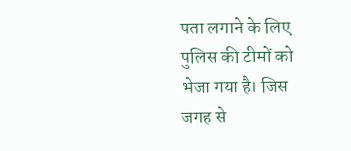पता लगाने के लिए पुलिस की टीमों को भेजा गया है। जिस जगह से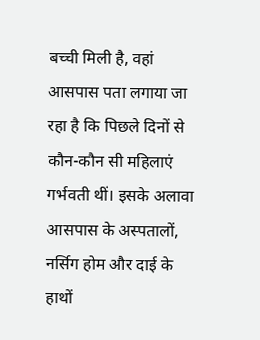बच्ची मिली है, वहां आसपास पता लगाया जा रहा है कि पिछले दिनों से कौन-कौन सी महिलाएं गर्भवती थीं। इसके अलावा आसपास के अस्पतालों, नर्सिग होम और दाई के हाथों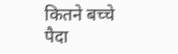कितने बच्चे पैदा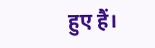हुए हैं।